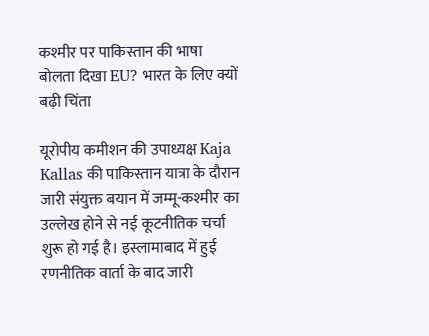कश्मीर पर पाकिस्तान की भाषा बोलता दिखा EU? भारत के लिए क्यों बढ़ी चिंता

यूरोपीय कमीशन की उपाध्यक्ष Kaja Kallas की पाकिस्तान यात्रा के दौरान जारी संयुक्त बयान में जम्मू-कश्मीर का उल्लेख होने से नई कूटनीतिक चर्चा शुरू हो गई है। इस्लामाबाद में हुई रणनीतिक वार्ता के बाद जारी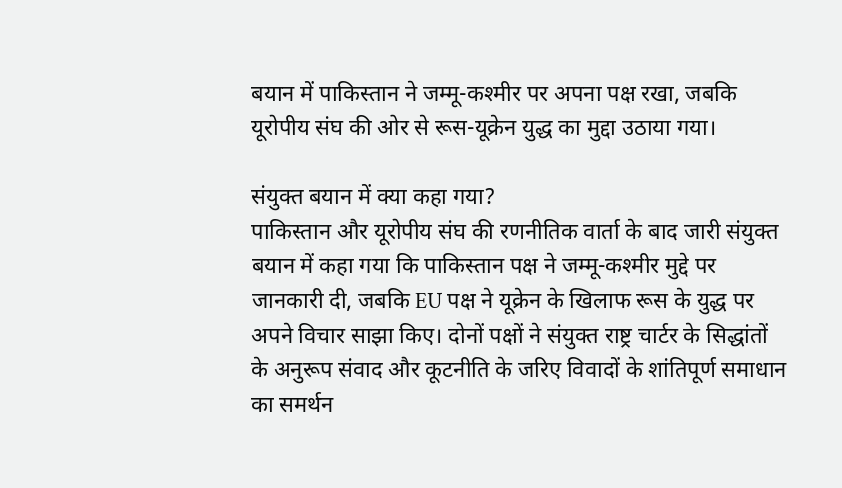बयान में पाकिस्तान ने जम्मू-कश्मीर पर अपना पक्ष रखा, जबकि यूरोपीय संघ की ओर से रूस-यूक्रेन युद्ध का मुद्दा उठाया गया।

संयुक्त बयान में क्या कहा गया?
पाकिस्तान और यूरोपीय संघ की रणनीतिक वार्ता के बाद जारी संयुक्त बयान में कहा गया कि पाकिस्तान पक्ष ने जम्मू-कश्मीर मुद्दे पर जानकारी दी, जबकि EU पक्ष ने यूक्रेन के खिलाफ रूस के युद्ध पर अपने विचार साझा किए। दोनों पक्षों ने संयुक्त राष्ट्र चार्टर के सिद्धांतों के अनुरूप संवाद और कूटनीति के जरिए विवादों के शांतिपूर्ण समाधान का समर्थन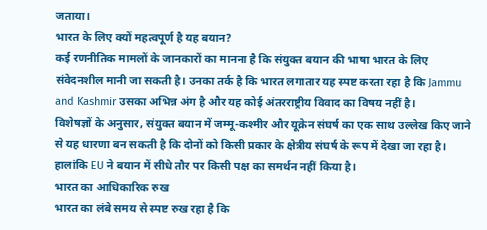जताया।
भारत के लिए क्यों महत्वपूर्ण है यह बयान?
कई रणनीतिक मामलों के जानकारों का मानना है कि संयुक्त बयान की भाषा भारत के लिए संवेदनशील मानी जा सकती है। उनका तर्क है कि भारत लगातार यह स्पष्ट करता रहा है कि Jammu and Kashmir उसका अभिन्न अंग है और यह कोई अंतरराष्ट्रीय विवाद का विषय नहीं है।
विशेषज्ञों के अनुसार, संयुक्त बयान में जम्मू-कश्मीर और यूक्रेन संघर्ष का एक साथ उल्लेख किए जाने से यह धारणा बन सकती है कि दोनों को किसी प्रकार के क्षेत्रीय संघर्ष के रूप में देखा जा रहा है। हालांकि EU ने बयान में सीधे तौर पर किसी पक्ष का समर्थन नहीं किया है।
भारत का आधिकारिक रुख
भारत का लंबे समय से स्पष्ट रुख रहा है कि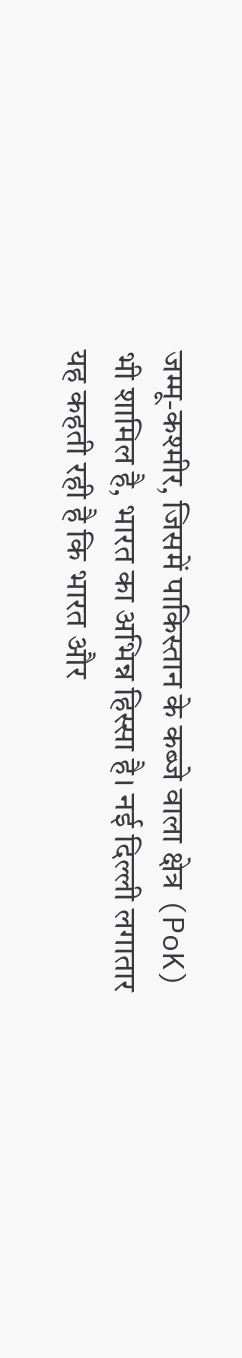जम्मू-कश्मीर, जिसमें पाकिस्तान के कब्जे वाला क्षेत्र (PoK) भी शामिल है, भारत का अभिन्न हिस्सा है। नई दिल्ली लगातार यह कहती रही है कि भारत और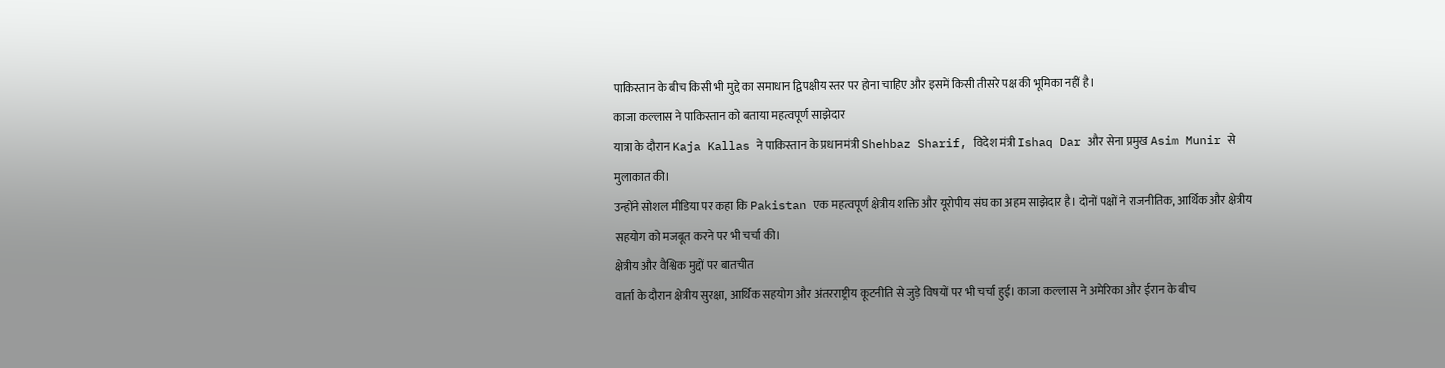पाकिस्तान के बीच किसी भी मुद्दे का समाधान द्विपक्षीय स्तर पर होना चाहिए और इसमें किसी तीसरे पक्ष की भूमिका नहीं है।
काजा कल्लास ने पाकिस्तान को बताया महत्वपूर्ण साझेदार
यात्रा के दौरान Kaja Kallas ने पाकिस्तान के प्रधानमंत्री Shehbaz Sharif, विदेश मंत्री Ishaq Dar और सेना प्रमुख Asim Munir से मुलाकात की।
उन्होंने सोशल मीडिया पर कहा कि Pakistan एक महत्वपूर्ण क्षेत्रीय शक्ति और यूरोपीय संघ का अहम साझेदार है। दोनों पक्षों ने राजनीतिक, आर्थिक और क्षेत्रीय सहयोग को मजबूत करने पर भी चर्चा की।
क्षेत्रीय और वैश्विक मुद्दों पर बातचीत
वार्ता के दौरान क्षेत्रीय सुरक्षा, आर्थिक सहयोग और अंतरराष्ट्रीय कूटनीति से जुड़े विषयों पर भी चर्चा हुई। काजा कल्लास ने अमेरिका और ईरान के बीच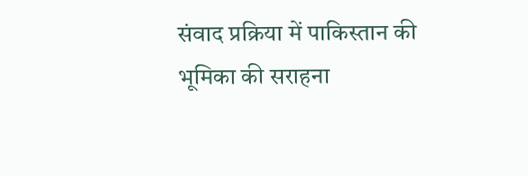संवाद प्रक्रिया में पाकिस्तान की भूमिका की सराहना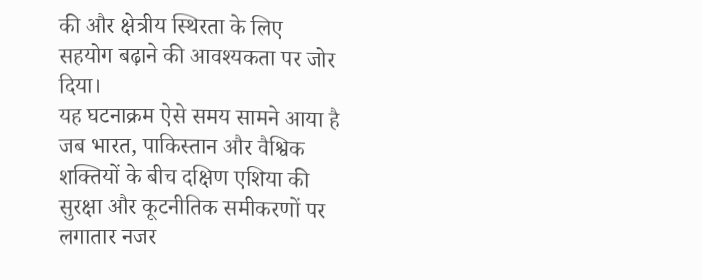की और क्षेत्रीय स्थिरता के लिए सहयोग बढ़ाने की आवश्यकता पर जोर दिया।
यह घटनाक्रम ऐसे समय सामने आया है जब भारत, पाकिस्तान और वैश्विक शक्तियों के बीच दक्षिण एशिया की सुरक्षा और कूटनीतिक समीकरणों पर लगातार नजर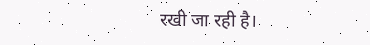रखी जा रही है।